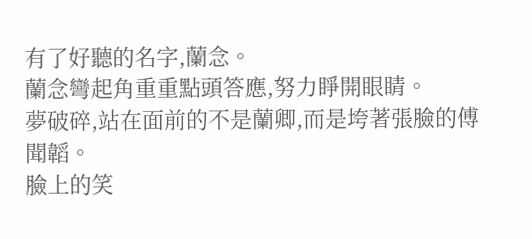有了好聽的名字,蘭念。
蘭念彎起角重重點頭答應,努力睜開眼睛。
夢破碎,站在面前的不是蘭卿,而是垮著張臉的傅聞韜。
臉上的笑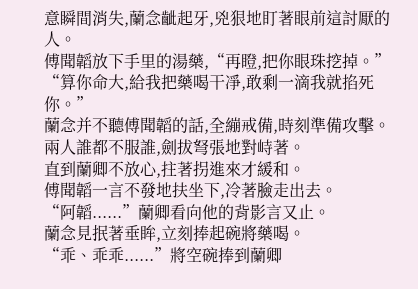意瞬間消失,蘭念齜起牙,兇狠地盯著眼前這討厭的人。
傅聞韜放下手里的湯藥,“再瞪,把你眼珠挖掉。”
“算你命大,給我把藥喝干凈,敢剩一滴我就掐死你。”
蘭念并不聽傅聞韜的話,全繃戒備,時刻準備攻擊。
兩人誰都不服誰,劍拔弩張地對峙著。
直到蘭卿不放心,拄著拐進來才緩和。
傅聞韜一言不發地扶坐下,冷著臉走出去。
“阿韜......”蘭卿看向他的背影言又止。
蘭念見抿著垂眸,立刻捧起碗將藥喝。
“乖、乖乖......”將空碗捧到蘭卿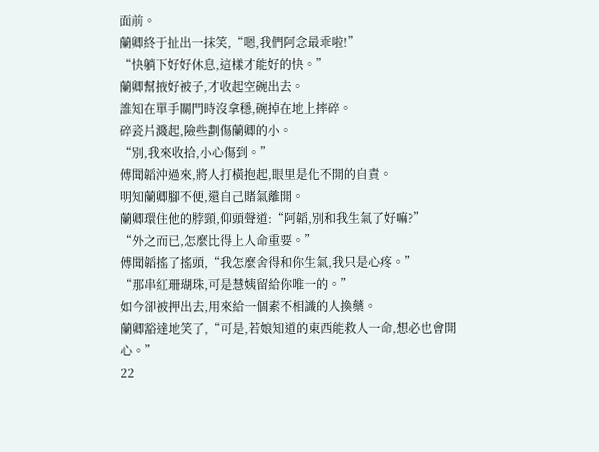面前。
蘭卿終于扯出一抹笑,“嗯,我們阿念最乖啦!”
“快躺下好好休息,這樣才能好的快。”
蘭卿幫掖好被子,才收起空碗出去。
誰知在單手關門時沒拿穩,碗掉在地上摔碎。
碎瓷片濺起,險些劃傷蘭卿的小。
“別,我來收拾,小心傷到。”
傅聞韜沖過來,將人打橫抱起,眼里是化不開的自責。
明知蘭卿腳不便,還自己賭氣離開。
蘭卿環住他的脖頸,仰頭聲道:“阿韜,別和我生氣了好嘛?”
“外之而已,怎麼比得上人命重要。”
傅聞韜搖了搖頭,“我怎麼舍得和你生氣,我只是心疼。”
“那串紅珊瑚珠,可是慧姨留給你唯一的。”
如今卻被押出去,用來給一個素不相識的人換藥。
蘭卿豁達地笑了,“可是,若娘知道的東西能救人一命,想必也會開心。”
22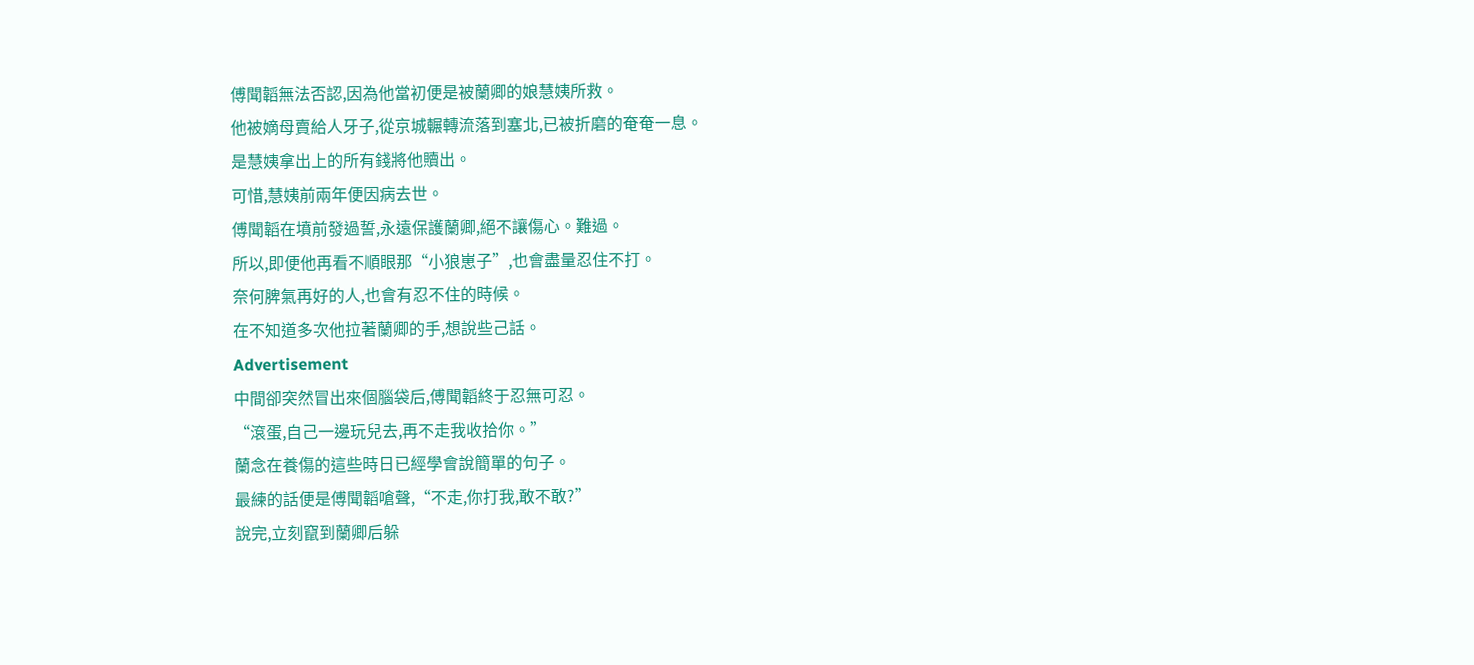傅聞韜無法否認,因為他當初便是被蘭卿的娘慧姨所救。
他被嫡母賣給人牙子,從京城輾轉流落到塞北,已被折磨的奄奄一息。
是慧姨拿出上的所有錢將他贖出。
可惜,慧姨前兩年便因病去世。
傅聞韜在墳前發過誓,永遠保護蘭卿,絕不讓傷心。難過。
所以,即便他再看不順眼那“小狼崽子”,也會盡量忍住不打。
奈何脾氣再好的人,也會有忍不住的時候。
在不知道多次他拉著蘭卿的手,想說些己話。
Advertisement
中間卻突然冒出來個腦袋后,傅聞韜終于忍無可忍。
“滾蛋,自己一邊玩兒去,再不走我收拾你。”
蘭念在養傷的這些時日已經學會說簡單的句子。
最練的話便是傅聞韜嗆聲,“不走,你打我,敢不敢?”
說完,立刻竄到蘭卿后躲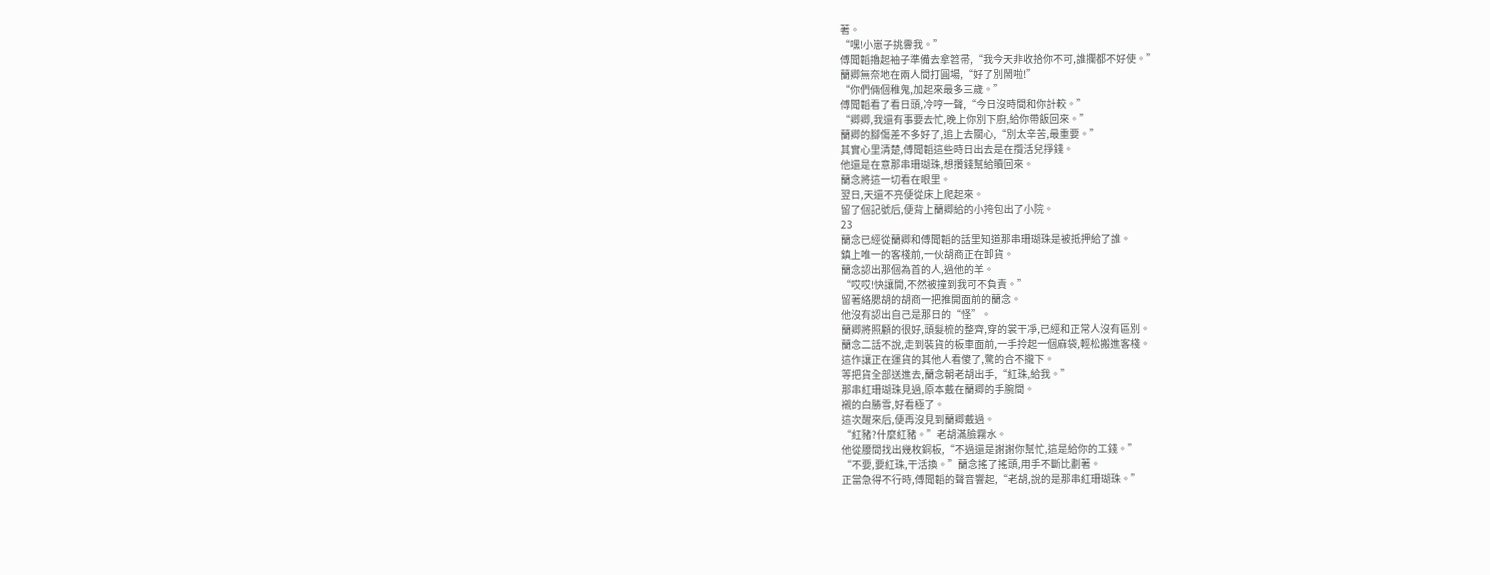著。
“嘿!小崽子挑釁我。”
傅聞韜擼起袖子準備去拿笤帚,“我今天非收拾你不可,誰攔都不好使。”
蘭卿無奈地在兩人間打圓場,“好了別鬧啦!”
“你們倆個稚鬼,加起來最多三歲。”
傅聞韜看了看日頭,冷哼一聲,“今日沒時間和你計較。”
“卿卿,我還有事要去忙,晚上你別下廚,給你帶飯回來。”
蘭卿的腳傷差不多好了,追上去關心,“別太辛苦,最重要。”
其實心里清楚,傅聞韜這些時日出去是在攬活兒掙錢。
他還是在意那串珊瑚珠,想攢錢幫給贖回來。
蘭念將這一切看在眼里。
翌日,天還不亮便從床上爬起來。
留了個記號后,便背上蘭卿給的小挎包出了小院。
23
蘭念已經從蘭卿和傅聞韜的話里知道那串珊瑚珠是被抵押給了誰。
鎮上唯一的客棧前,一伙胡商正在卸貨。
蘭念認出那個為首的人,過他的羊。
“哎哎!快讓開,不然被撞到我可不負責。”
留著絡腮胡的胡商一把推開面前的蘭念。
他沒有認出自己是那日的“怪”。
蘭卿將照顧的很好,頭髮梳的整齊,穿的裳干凈,已經和正常人沒有區別。
蘭念二話不說,走到裝貨的板車面前,一手拎起一個麻袋,輕松搬進客棧。
這作讓正在運貨的其他人看傻了,驚的合不攏下。
等把貨全部送進去,蘭念朝老胡出手,“紅珠,給我。”
那串紅珊瑚珠見過,原本戴在蘭卿的手腕間。
襯的白勝雪,好看極了。
這次醒來后,便再沒見到蘭卿戴過。
“紅豬?什麼紅豬。”老胡滿臉霧水。
他從腰間找出幾枚銅板,“不過還是謝謝你幫忙,這是給你的工錢。”
“不要,要紅珠,干活換。”蘭念搖了搖頭,用手不斷比劃著。
正當急得不行時,傅聞韜的聲音響起,“老胡,說的是那串紅珊瑚珠。”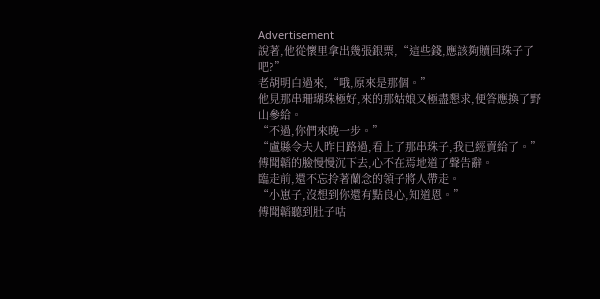Advertisement
說著,他從懷里拿出幾張銀票,“這些錢,應該夠贖回珠子了吧?”
老胡明白過來,“哦,原來是那個。”
他見那串珊瑚珠極好,來的那姑娘又極盡懇求,便答應換了野山參給。
“不過,你們來晚一步。”
“盧縣令夫人昨日路過,看上了那串珠子,我已經賣給了。”
傅聞韜的臉慢慢沉下去,心不在焉地道了聲告辭。
臨走前,還不忘拎著蘭念的領子將人帶走。
“小崽子,沒想到你還有點良心,知道恩。”
傅聞韜聽到肚子咕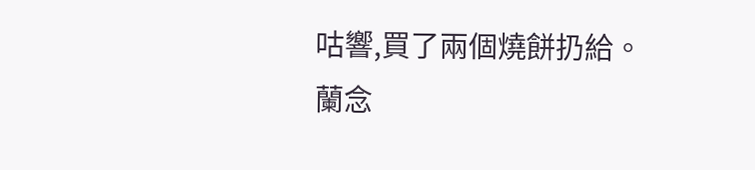咕響,買了兩個燒餅扔給。
蘭念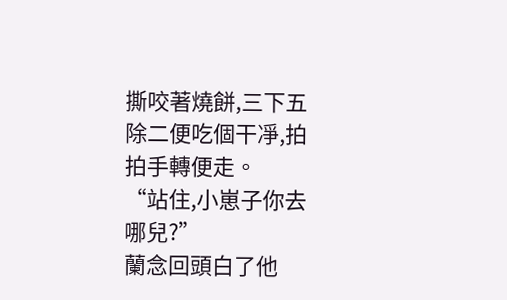撕咬著燒餅,三下五除二便吃個干凈,拍拍手轉便走。
“站住,小崽子你去哪兒?”
蘭念回頭白了他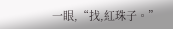一眼,“找,紅珠子。”